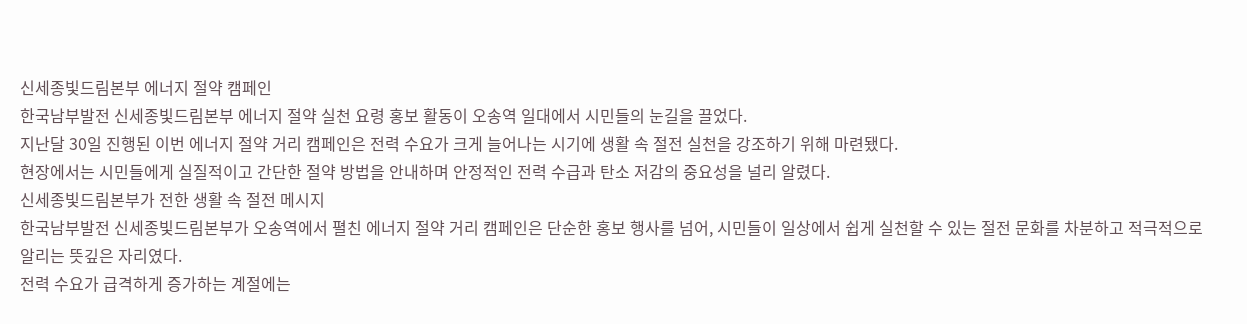신세종빛드림본부 에너지 절약 캠페인
한국남부발전 신세종빛드림본부 에너지 절약 실천 요령 홍보 활동이 오송역 일대에서 시민들의 눈길을 끌었다.
지난달 30일 진행된 이번 에너지 절약 거리 캠페인은 전력 수요가 크게 늘어나는 시기에 생활 속 절전 실천을 강조하기 위해 마련됐다.
현장에서는 시민들에게 실질적이고 간단한 절약 방법을 안내하며 안정적인 전력 수급과 탄소 저감의 중요성을 널리 알렸다.
신세종빛드림본부가 전한 생활 속 절전 메시지
한국남부발전 신세종빛드림본부가 오송역에서 펼친 에너지 절약 거리 캠페인은 단순한 홍보 행사를 넘어, 시민들이 일상에서 쉽게 실천할 수 있는 절전 문화를 차분하고 적극적으로 알리는 뜻깊은 자리였다.
전력 수요가 급격하게 증가하는 계절에는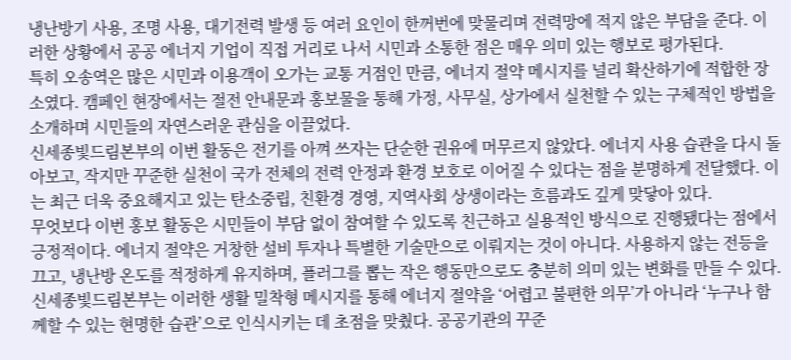냉난방기 사용, 조명 사용, 대기전력 발생 등 여러 요인이 한꺼번에 맞물리며 전력망에 적지 않은 부담을 준다. 이러한 상황에서 공공 에너지 기업이 직접 거리로 나서 시민과 소통한 점은 매우 의미 있는 행보로 평가된다.
특히 오송역은 많은 시민과 이용객이 오가는 교통 거점인 만큼, 에너지 절약 메시지를 널리 확산하기에 적합한 장소였다. 캠페인 현장에서는 절전 안내문과 홍보물을 통해 가정, 사무실, 상가에서 실천할 수 있는 구체적인 방법을 소개하며 시민들의 자연스러운 관심을 이끌었다.
신세종빛드림본부의 이번 활동은 전기를 아껴 쓰자는 단순한 권유에 머무르지 않았다. 에너지 사용 습관을 다시 돌아보고, 작지만 꾸준한 실천이 국가 전체의 전력 안정과 환경 보호로 이어질 수 있다는 점을 분명하게 전달했다. 이는 최근 더욱 중요해지고 있는 탄소중립, 친환경 경영, 지역사회 상생이라는 흐름과도 깊게 맞닿아 있다.
무엇보다 이번 홍보 활동은 시민들이 부담 없이 참여할 수 있도록 친근하고 실용적인 방식으로 진행됐다는 점에서 긍정적이다. 에너지 절약은 거창한 설비 투자나 특별한 기술만으로 이뤄지는 것이 아니다. 사용하지 않는 전등을 끄고, 냉난방 온도를 적정하게 유지하며, 플러그를 뽑는 작은 행동만으로도 충분히 의미 있는 변화를 만들 수 있다.
신세종빛드림본부는 이러한 생활 밀착형 메시지를 통해 에너지 절약을 ‘어렵고 불편한 의무’가 아니라 ‘누구나 함께할 수 있는 현명한 습관’으로 인식시키는 데 초점을 맞췄다. 공공기관의 꾸준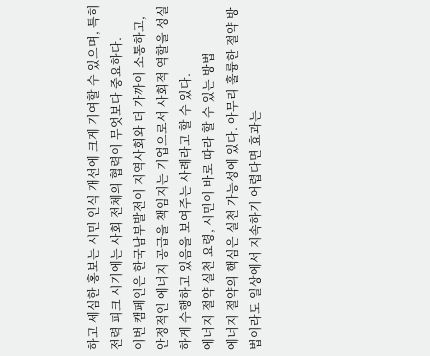하고 세심한 홍보는 시민 인식 개선에 크게 기여할 수 있으며, 특히 전력 피크 시기에는 사회 전체의 협력이 무엇보다 중요하다.
이번 캠페인은 한국남부발전이 지역사회와 더 가까이 소통하고, 안정적인 에너지 공급을 책임지는 기업으로서 사회적 역할을 성실하게 수행하고 있음을 보여주는 사례라고 할 수 있다.
에너지 절약 실천 요령, 시민이 바로 따라 할 수 있는 방법
에너지 절약의 핵심은 실천 가능성에 있다. 아무리 훌륭한 절약 방법이라도 일상에서 지속하기 어렵다면 효과는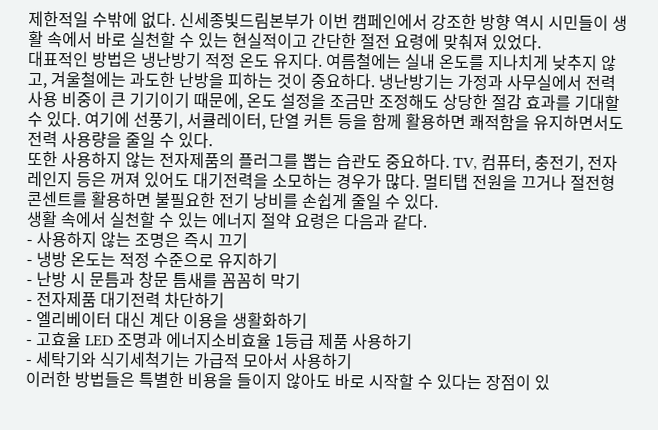제한적일 수밖에 없다. 신세종빛드림본부가 이번 캠페인에서 강조한 방향 역시 시민들이 생활 속에서 바로 실천할 수 있는 현실적이고 간단한 절전 요령에 맞춰져 있었다.
대표적인 방법은 냉난방기 적정 온도 유지다. 여름철에는 실내 온도를 지나치게 낮추지 않고, 겨울철에는 과도한 난방을 피하는 것이 중요하다. 냉난방기는 가정과 사무실에서 전력 사용 비중이 큰 기기이기 때문에, 온도 설정을 조금만 조정해도 상당한 절감 효과를 기대할 수 있다. 여기에 선풍기, 서큘레이터, 단열 커튼 등을 함께 활용하면 쾌적함을 유지하면서도 전력 사용량을 줄일 수 있다.
또한 사용하지 않는 전자제품의 플러그를 뽑는 습관도 중요하다. TV, 컴퓨터, 충전기, 전자레인지 등은 꺼져 있어도 대기전력을 소모하는 경우가 많다. 멀티탭 전원을 끄거나 절전형 콘센트를 활용하면 불필요한 전기 낭비를 손쉽게 줄일 수 있다.
생활 속에서 실천할 수 있는 에너지 절약 요령은 다음과 같다.
- 사용하지 않는 조명은 즉시 끄기
- 냉방 온도는 적정 수준으로 유지하기
- 난방 시 문틈과 창문 틈새를 꼼꼼히 막기
- 전자제품 대기전력 차단하기
- 엘리베이터 대신 계단 이용을 생활화하기
- 고효율 LED 조명과 에너지소비효율 1등급 제품 사용하기
- 세탁기와 식기세척기는 가급적 모아서 사용하기
이러한 방법들은 특별한 비용을 들이지 않아도 바로 시작할 수 있다는 장점이 있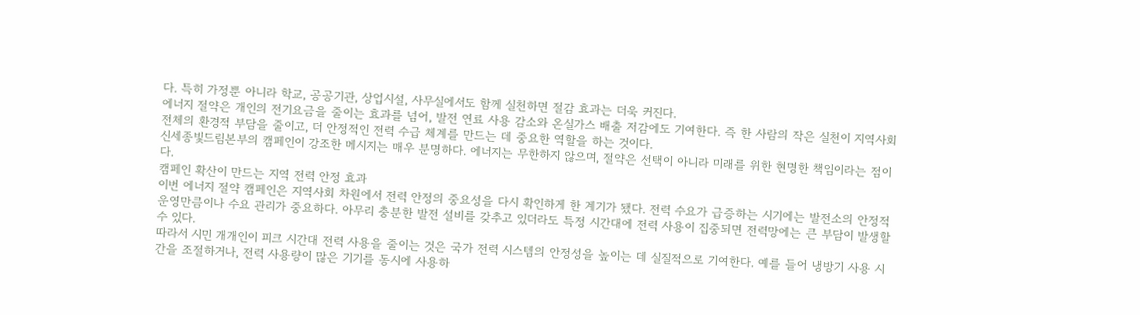다. 특히 가정뿐 아니라 학교, 공공기관, 상업시설, 사무실에서도 함께 실천하면 절감 효과는 더욱 커진다.
에너지 절약은 개인의 전기요금을 줄이는 효과를 넘어, 발전 연료 사용 감소와 온실가스 배출 저감에도 기여한다. 즉 한 사람의 작은 실천이 지역사회 전체의 환경적 부담을 줄이고, 더 안정적인 전력 수급 체계를 만드는 데 중요한 역할을 하는 것이다.
신세종빛드림본부의 캠페인이 강조한 메시지는 매우 분명하다. 에너지는 무한하지 않으며, 절약은 선택이 아니라 미래를 위한 현명한 책임이라는 점이다.
캠페인 확산이 만드는 지역 전력 안정 효과
이번 에너지 절약 캠페인은 지역사회 차원에서 전력 안정의 중요성을 다시 확인하게 한 계기가 됐다. 전력 수요가 급증하는 시기에는 발전소의 안정적 운영만큼이나 수요 관리가 중요하다. 아무리 충분한 발전 설비를 갖추고 있더라도 특정 시간대에 전력 사용이 집중되면 전력망에는 큰 부담이 발생할 수 있다.
따라서 시민 개개인이 피크 시간대 전력 사용을 줄이는 것은 국가 전력 시스템의 안정성을 높이는 데 실질적으로 기여한다. 예를 들어 냉방기 사용 시간을 조절하거나, 전력 사용량이 많은 기기를 동시에 사용하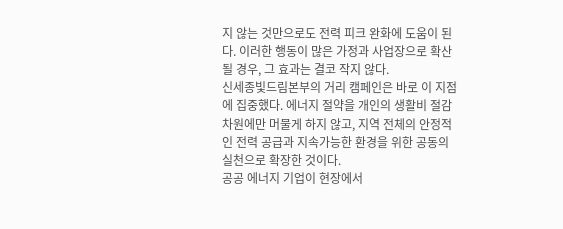지 않는 것만으로도 전력 피크 완화에 도움이 된다. 이러한 행동이 많은 가정과 사업장으로 확산될 경우, 그 효과는 결코 작지 않다.
신세종빛드림본부의 거리 캠페인은 바로 이 지점에 집중했다. 에너지 절약을 개인의 생활비 절감 차원에만 머물게 하지 않고, 지역 전체의 안정적인 전력 공급과 지속가능한 환경을 위한 공동의 실천으로 확장한 것이다.
공공 에너지 기업이 현장에서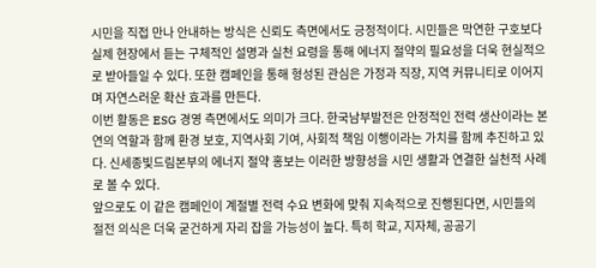시민을 직접 만나 안내하는 방식은 신뢰도 측면에서도 긍정적이다. 시민들은 막연한 구호보다 실제 현장에서 듣는 구체적인 설명과 실천 요령을 통해 에너지 절약의 필요성을 더욱 현실적으로 받아들일 수 있다. 또한 캠페인을 통해 형성된 관심은 가정과 직장, 지역 커뮤니티로 이어지며 자연스러운 확산 효과를 만든다.
이번 활동은 ESG 경영 측면에서도 의미가 크다. 한국남부발전은 안정적인 전력 생산이라는 본연의 역할과 함께 환경 보호, 지역사회 기여, 사회적 책임 이행이라는 가치를 함께 추진하고 있다. 신세종빛드림본부의 에너지 절약 홍보는 이러한 방향성을 시민 생활과 연결한 실천적 사례로 볼 수 있다.
앞으로도 이 같은 캠페인이 계절별 전력 수요 변화에 맞춰 지속적으로 진행된다면, 시민들의 절전 의식은 더욱 굳건하게 자리 잡을 가능성이 높다. 특히 학교, 지자체, 공공기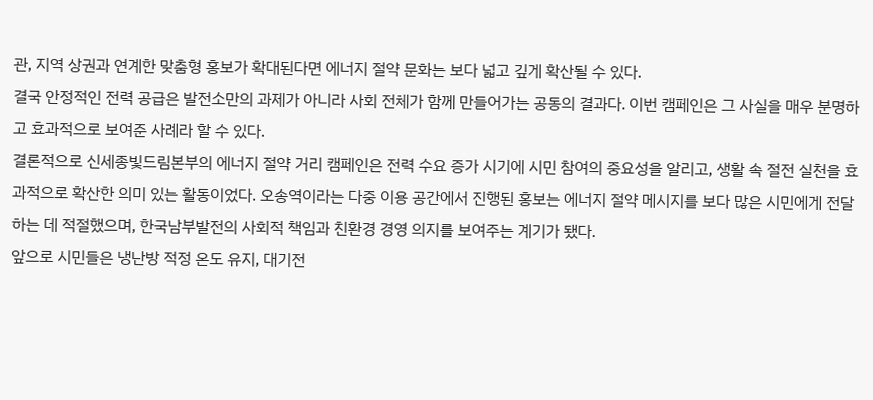관, 지역 상권과 연계한 맞춤형 홍보가 확대된다면 에너지 절약 문화는 보다 넓고 깊게 확산될 수 있다.
결국 안정적인 전력 공급은 발전소만의 과제가 아니라 사회 전체가 함께 만들어가는 공동의 결과다. 이번 캠페인은 그 사실을 매우 분명하고 효과적으로 보여준 사례라 할 수 있다.
결론적으로 신세종빛드림본부의 에너지 절약 거리 캠페인은 전력 수요 증가 시기에 시민 참여의 중요성을 알리고, 생활 속 절전 실천을 효과적으로 확산한 의미 있는 활동이었다. 오송역이라는 다중 이용 공간에서 진행된 홍보는 에너지 절약 메시지를 보다 많은 시민에게 전달하는 데 적절했으며, 한국남부발전의 사회적 책임과 친환경 경영 의지를 보여주는 계기가 됐다.
앞으로 시민들은 냉난방 적정 온도 유지, 대기전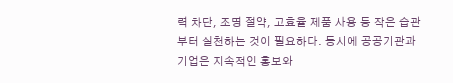력 차단, 조명 절약, 고효율 제품 사용 등 작은 습관부터 실천하는 것이 필요하다. 동시에 공공기관과 기업은 지속적인 홍보와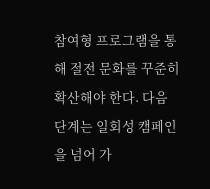참여형 프로그램을 통해 절전 문화를 꾸준히 확산해야 한다. 다음 단계는 일회성 캠페인을 넘어 가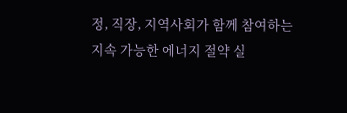정, 직장, 지역사회가 함께 참여하는 지속 가능한 에너지 절약 실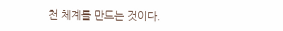천 체계를 만드는 것이다.